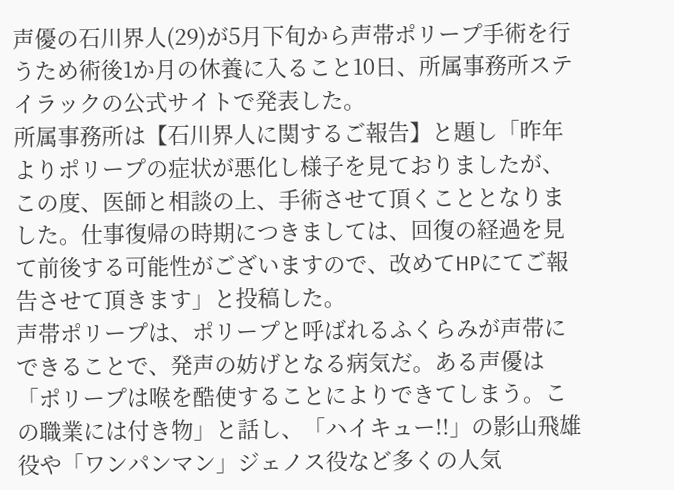声優の石川界人(29)が5月下旬から声帯ポリープ手術を行うため術後1か月の休養に入ること10日、所属事務所ステイラックの公式サイトで発表した。
所属事務所は【石川界人に関するご報告】と題し「昨年よりポリープの症状が悪化し様子を見ておりましたが、この度、医師と相談の上、手術させて頂くこととなりました。仕事復帰の時期につきましては、回復の経過を見て前後する可能性がございますので、改めてHPにてご報告させて頂きます」と投稿した。
声帯ポリープは、ポリープと呼ばれるふくらみが声帯にできることで、発声の妨げとなる病気だ。ある声優は「ポリープは喉を酷使することによりできてしまう。この職業には付き物」と話し、「ハイキュー!!」の影山飛雄役や「ワンパンマン」ジェノス役など多くの人気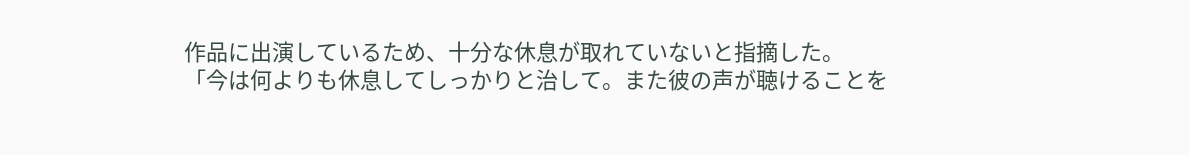作品に出演しているため、十分な休息が取れていないと指摘した。
「今は何よりも休息してしっかりと治して。また彼の声が聴けることを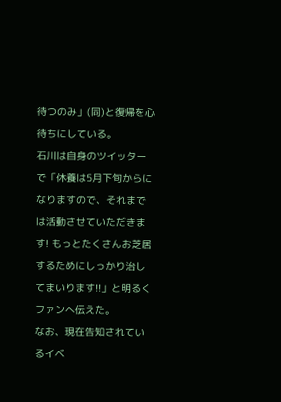待つのみ」(同)と復帰を心待ちにしている。
石川は自身のツイッターで「休養は5月下旬からになりますので、それまでは活動させていただきます! もっとたくさんお芝居するためにしっかり治してまいります!!」と明るくファンへ伝えた。
なお、現在告知されているイベ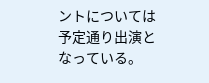ントについては予定通り出演となっている。